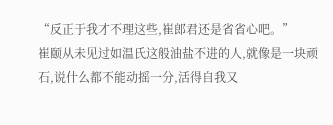“反正于我才不理这些,崔郎君还是省省心吧。”
崔颐从未见过如温氏这般油盐不进的人,就像是一块顽石,说什么都不能动摇一分,活得自我又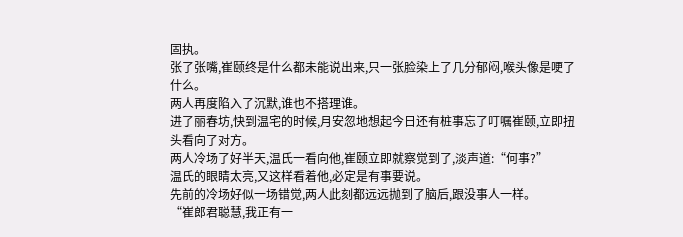固执。
张了张嘴,崔颐终是什么都未能说出来,只一张脸染上了几分郁闷,喉头像是哽了什么。
两人再度陷入了沉默,谁也不搭理谁。
进了丽春坊,快到温宅的时候,月安忽地想起今日还有桩事忘了叮嘱崔颐,立即扭头看向了对方。
两人冷场了好半天,温氏一看向他,崔颐立即就察觉到了,淡声道:“何事?”
温氏的眼睛太亮,又这样看着他,必定是有事要说。
先前的冷场好似一场错觉,两人此刻都远远抛到了脑后,跟没事人一样。
“崔郎君聪慧,我正有一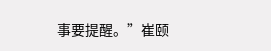事要提醒。”崔颐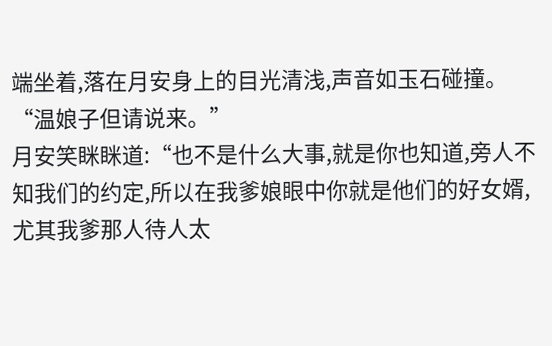端坐着,落在月安身上的目光清浅,声音如玉石碰撞。
“温娘子但请说来。”
月安笑眯眯道:“也不是什么大事,就是你也知道,旁人不知我们的约定,所以在我爹娘眼中你就是他们的好女婿,尤其我爹那人待人太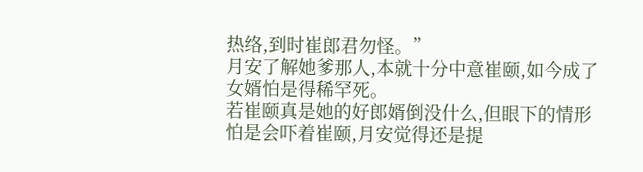热络,到时崔郎君勿怪。”
月安了解她爹那人,本就十分中意崔颐,如今成了女婿怕是得稀罕死。
若崔颐真是她的好郎婿倒没什么,但眼下的情形怕是会吓着崔颐,月安觉得还是提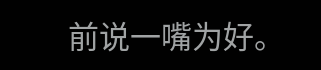前说一嘴为好。